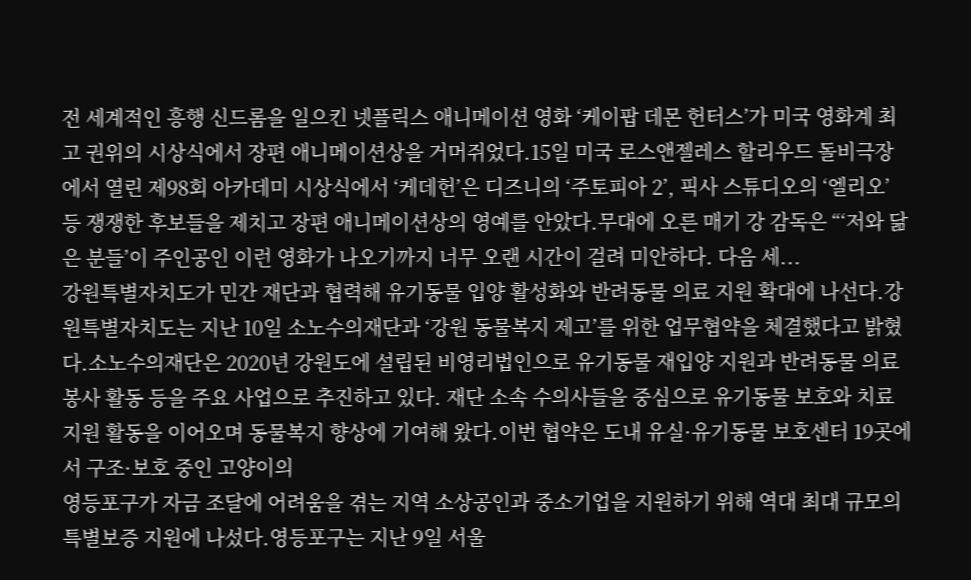전 세계적인 흥행 신드롬을 일으킨 넷플릭스 애니메이션 영화 ‘케이팝 데몬 헌터스’가 미국 영화계 최고 권위의 시상식에서 장편 애니메이션상을 거머쥐었다.15일 미국 로스앤젤레스 할리우드 돌비극장에서 열린 제98회 아카데미 시상식에서 ‘케데헌’은 디즈니의 ‘주토피아 2’, 픽사 스튜디오의 ‘엘리오’ 등 쟁쟁한 후보들을 제치고 장편 애니메이션상의 영예를 안았다.무대에 오른 매기 강 감독은 “‘저와 닮은 분들’이 주인공인 이런 영화가 나오기까지 너무 오랜 시간이 걸려 미안하다. 다음 세...
강원특별자치도가 민간 재단과 협력해 유기동물 입양 활성화와 반려동물 의료 지원 확대에 나선다.강원특별자치도는 지난 10일 소노수의재단과 ‘강원 동물복지 제고’를 위한 업무협약을 체결했다고 밝혔다.소노수의재단은 2020년 강원도에 설립된 비영리법인으로 유기동물 재입양 지원과 반려동물 의료봉사 활동 등을 주요 사업으로 추진하고 있다. 재단 소속 수의사들을 중심으로 유기동물 보호와 치료 지원 활동을 이어오며 동물복지 향상에 기여해 왔다.이번 협약은 도내 유실·유기동물 보호센터 19곳에서 구조·보호 중인 고양이의
영등포구가 자금 조달에 어려움을 겪는 지역 소상공인과 중소기업을 지원하기 위해 역대 최대 규모의 특별보증 지원에 나섰다.영등포구는 지난 9일 서울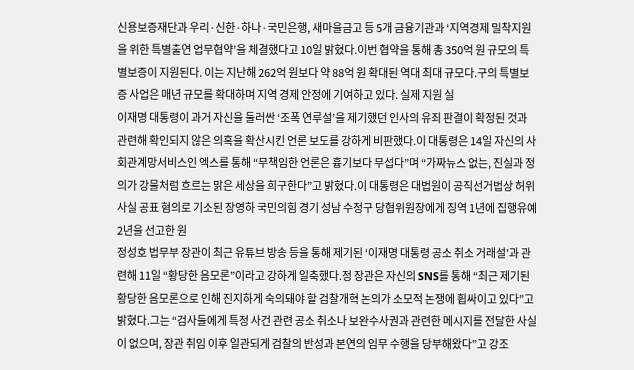신용보증재단과 우리·신한·하나·국민은행, 새마을금고 등 5개 금융기관과 ‘지역경제 밀착지원을 위한 특별출연 업무협약’을 체결했다고 10일 밝혔다.이번 협약을 통해 총 350억 원 규모의 특별보증이 지원된다. 이는 지난해 262억 원보다 약 88억 원 확대된 역대 최대 규모다.구의 특별보증 사업은 매년 규모를 확대하며 지역 경제 안정에 기여하고 있다. 실제 지원 실
이재명 대통령이 과거 자신을 둘러싼 ‘조폭 연루설’을 제기했던 인사의 유죄 판결이 확정된 것과 관련해 확인되지 않은 의혹을 확산시킨 언론 보도를 강하게 비판했다.이 대통령은 14일 자신의 사회관계망서비스인 엑스를 통해 “무책임한 언론은 흉기보다 무섭다”며 “가짜뉴스 없는, 진실과 정의가 강물처럼 흐르는 맑은 세상을 희구한다”고 밝혔다.이 대통령은 대법원이 공직선거법상 허위사실 공표 혐의로 기소된 장영하 국민의힘 경기 성남 수정구 당협위원장에게 징역 1년에 집행유예 2년을 선고한 원
정성호 법무부 장관이 최근 유튜브 방송 등을 통해 제기된 ‘이재명 대통령 공소 취소 거래설’과 관련해 11일 “황당한 음모론”이라고 강하게 일축했다.정 장관은 자신의 SNS를 통해 “최근 제기된 황당한 음모론으로 인해 진지하게 숙의돼야 할 검찰개혁 논의가 소모적 논쟁에 휩싸이고 있다”고 밝혔다.그는 “검사들에게 특정 사건 관련 공소 취소나 보완수사권과 관련한 메시지를 전달한 사실이 없으며, 장관 취임 이후 일관되게 검찰의 반성과 본연의 임무 수행을 당부해왔다”고 강조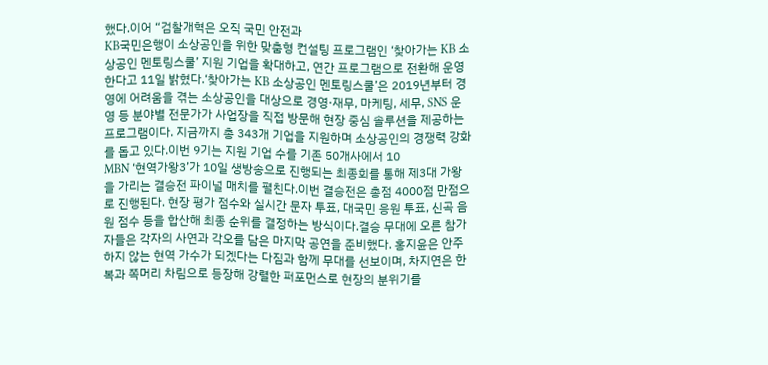했다.이어 “검찰개혁은 오직 국민 안전과
KB국민은행이 소상공인을 위한 맞춤형 컨설팅 프로그램인 ‘찾아가는 KB 소상공인 멘토링스쿨’ 지원 기업을 확대하고, 연간 프로그램으로 전환해 운영한다고 11일 밝혔다.‘찾아가는 KB 소상공인 멘토링스쿨’은 2019년부터 경영에 어려움을 겪는 소상공인을 대상으로 경영·재무, 마케팅, 세무, SNS 운영 등 분야별 전문가가 사업장을 직접 방문해 현장 중심 솔루션을 제공하는 프로그램이다. 지금까지 총 343개 기업을 지원하며 소상공인의 경쟁력 강화를 돕고 있다.이번 9기는 지원 기업 수를 기존 50개사에서 10
MBN ‘현역가왕3’가 10일 생방송으로 진행되는 최종회를 통해 제3대 가왕을 가리는 결승전 파이널 매치를 펼친다.이번 결승전은 총점 4000점 만점으로 진행된다. 현장 평가 점수와 실시간 문자 투표, 대국민 응원 투표, 신곡 음원 점수 등을 합산해 최종 순위를 결정하는 방식이다.결승 무대에 오른 참가자들은 각자의 사연과 각오를 담은 마지막 공연을 준비했다. 홍지윤은 안주하지 않는 현역 가수가 되겠다는 다짐과 함께 무대를 선보이며, 차지연은 한복과 쪽머리 차림으로 등장해 강렬한 퍼포먼스로 현장의 분위기를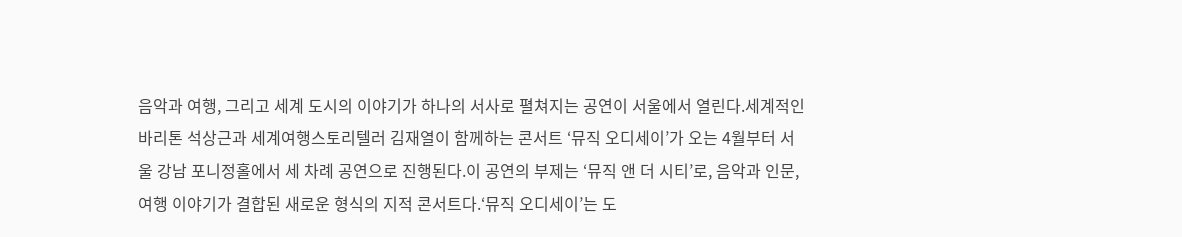음악과 여행, 그리고 세계 도시의 이야기가 하나의 서사로 펼쳐지는 공연이 서울에서 열린다.세계적인 바리톤 석상근과 세계여행스토리텔러 김재열이 함께하는 콘서트 ‘뮤직 오디세이’가 오는 4월부터 서울 강남 포니정홀에서 세 차례 공연으로 진행된다.이 공연의 부제는 ‘뮤직 앤 더 시티’로, 음악과 인문, 여행 이야기가 결합된 새로운 형식의 지적 콘서트다.‘뮤직 오디세이’는 도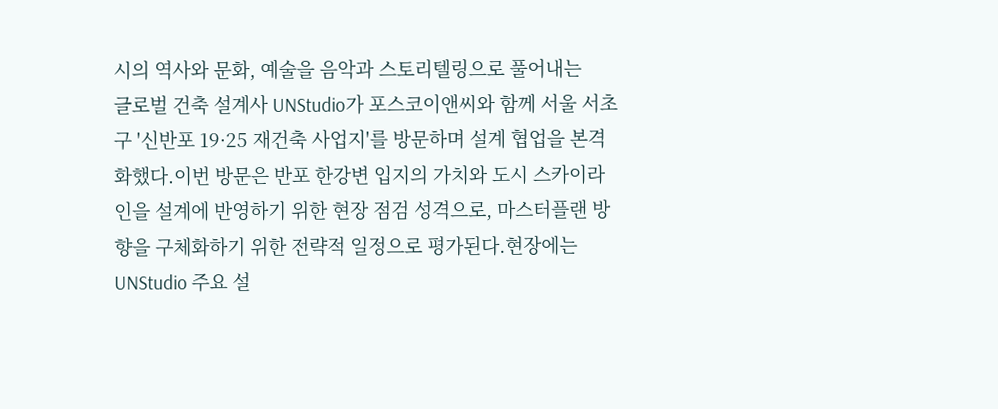시의 역사와 문화, 예술을 음악과 스토리텔링으로 풀어내는
글로벌 건축 설계사 UNStudio가 포스코이앤씨와 함께 서울 서초구 '신반포 19·25 재건축 사업지'를 방문하며 설계 협업을 본격화했다.이번 방문은 반포 한강변 입지의 가치와 도시 스카이라인을 설계에 반영하기 위한 현장 점검 성격으로, 마스터플랜 방향을 구체화하기 위한 전략적 일정으로 평가된다.현장에는 UNStudio 주요 설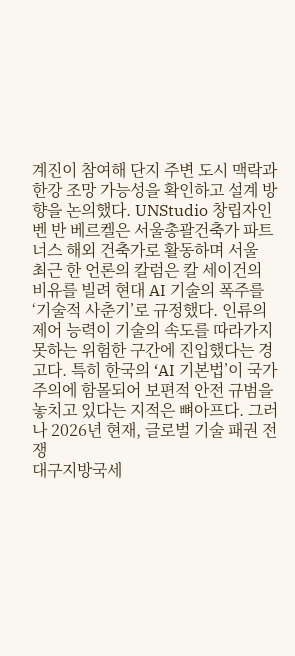계진이 참여해 단지 주변 도시 맥락과 한강 조망 가능성을 확인하고 설계 방향을 논의했다. UNStudio 창립자인 벤 반 베르켈은 서울총괄건축가 파트너스 해외 건축가로 활동하며 서울
최근 한 언론의 칼럼은 칼 세이건의 비유를 빌려 현대 AI 기술의 폭주를 ‘기술적 사춘기’로 규정했다. 인류의 제어 능력이 기술의 속도를 따라가지 못하는 위험한 구간에 진입했다는 경고다. 특히 한국의 ‘AI 기본법’이 국가주의에 함몰되어 보편적 안전 규범을 놓치고 있다는 지적은 뼈아프다. 그러나 2026년 현재, 글로벌 기술 패권 전쟁
대구지방국세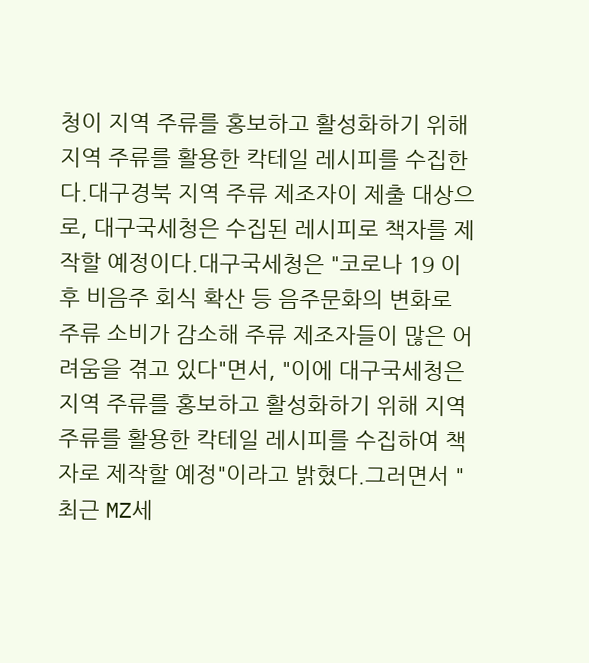청이 지역 주류를 홍보하고 활성화하기 위해 지역 주류를 활용한 칵테일 레시피를 수집한다.대구경북 지역 주류 제조자이 제출 대상으로, 대구국세청은 수집된 레시피로 책자를 제작할 예정이다.대구국세청은 "코로나 19 이후 비음주 회식 확산 등 음주문화의 변화로 주류 소비가 감소해 주류 제조자들이 많은 어려움을 겪고 있다"면서, "이에 대구국세청은 지역 주류를 홍보하고 활성화하기 위해 지역 주류를 활용한 칵테일 레시피를 수집하여 책자로 제작할 예정"이라고 밝혔다.그러면서 "최근 MZ세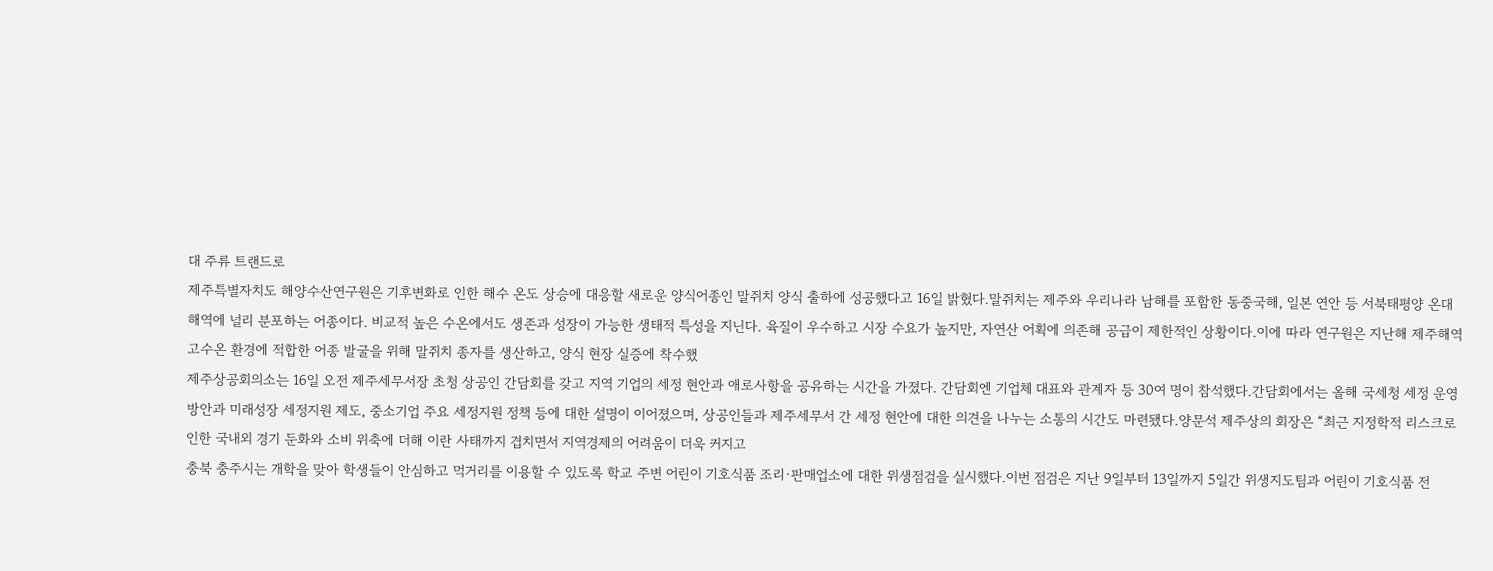대 주류 트랜드로
제주특별자치도 해양수산연구원은 기후변화로 인한 해수 온도 상승에 대응할 새로운 양식어종인 말쥐치 양식 출하에 성공했다고 16일 밝혔다.말쥐치는 제주와 우리나라 남해를 포함한 동중국해, 일본 연안 등 서북태평양 온대 해역에 널리 분포하는 어종이다. 비교적 높은 수온에서도 생존과 성장이 가능한 생태적 특성을 지닌다. 육질이 우수하고 시장 수요가 높지만, 자연산 어획에 의존해 공급이 제한적인 상황이다.이에 따라 연구원은 지난해 제주해역 고수온 환경에 적합한 어종 발굴을 위해 말쥐치 종자를 생산하고, 양식 현장 실증에 착수했
제주상공회의소는 16일 오전 제주세무서장 초청 상공인 간담회를 갖고 지역 기업의 세정 현안과 애로사항을 공유하는 시간을 가졌다. 간담회엔 기업체 대표와 관계자 등 30여 명이 참석했다.간담회에서는 올해 국세청 세정 운영 방안과 미래성장 세정지원 제도, 중소기업 주요 세정지원 정책 등에 대한 설명이 이어졌으며, 상공인들과 제주세무서 간 세정 현안에 대한 의견을 나누는 소통의 시간도 마련됐다.양문석 제주상의 회장은 “최근 지정학적 리스크로 인한 국내외 경기 둔화와 소비 위축에 더해 이란 사태까지 겹치면서 지역경제의 어려움이 더욱 커지고
충북 충주시는 개학을 맞아 학생들이 안심하고 먹거리를 이용할 수 있도록 학교 주변 어린이 기호식품 조리·판매업소에 대한 위생점검을 실시했다.이번 점검은 지난 9일부터 13일까지 5일간 위생지도팀과 어린이 기호식품 전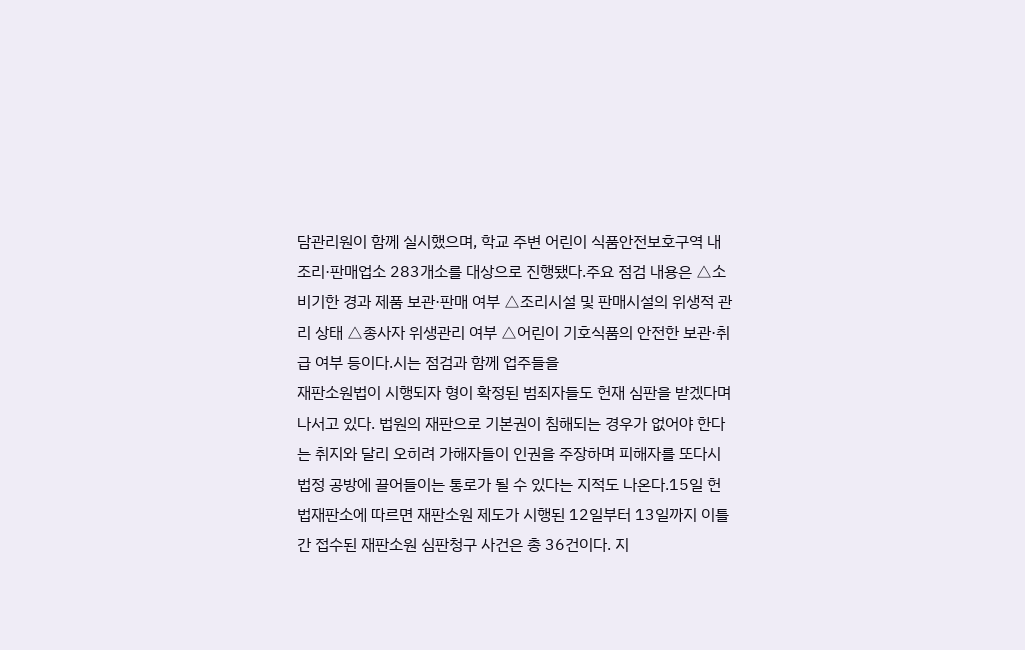담관리원이 함께 실시했으며, 학교 주변 어린이 식품안전보호구역 내 조리·판매업소 283개소를 대상으로 진행됐다.주요 점검 내용은 △소비기한 경과 제품 보관·판매 여부 △조리시설 및 판매시설의 위생적 관리 상태 △종사자 위생관리 여부 △어린이 기호식품의 안전한 보관·취급 여부 등이다.시는 점검과 함께 업주들을
재판소원법이 시행되자 형이 확정된 범죄자들도 헌재 심판을 받겠다며 나서고 있다. 법원의 재판으로 기본권이 침해되는 경우가 없어야 한다는 취지와 달리 오히려 가해자들이 인권을 주장하며 피해자를 또다시 법정 공방에 끌어들이는 통로가 될 수 있다는 지적도 나온다.15일 헌법재판소에 따르면 재판소원 제도가 시행된 12일부터 13일까지 이틀간 접수된 재판소원 심판청구 사건은 총 36건이다. 지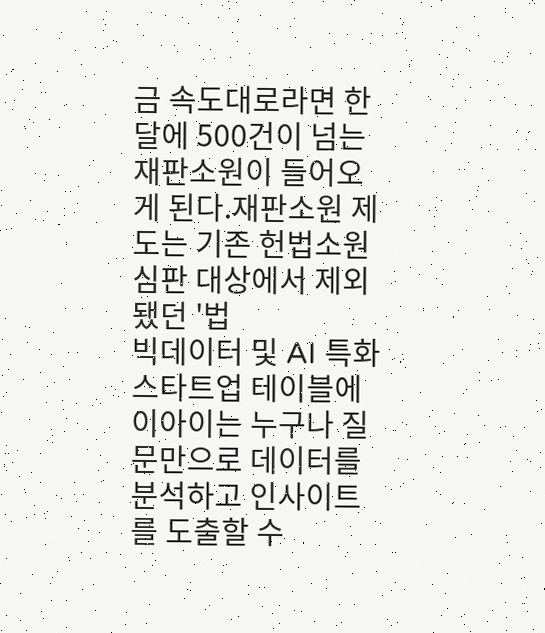금 속도대로라면 한 달에 500건이 넘는 재판소원이 들어오게 된다.재판소원 제도는 기존 헌법소원 심판 대상에서 제외됐던 '법
빅데이터 및 AI 특화 스타트업 테이블에이아이는 누구나 질문만으로 데이터를 분석하고 인사이트를 도출할 수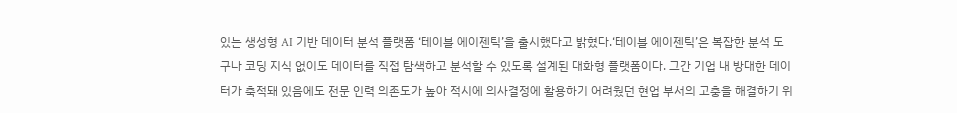있는 생성형 AI 기반 데이터 분석 플랫폼 ‘테이블 에이젠틱’을 출시했다고 밝혔다.‘테이블 에이젠틱’은 복잡한 분석 도구나 코딩 지식 없이도 데이터를 직접 탐색하고 분석할 수 있도록 설계된 대화형 플랫폼이다. 그간 기업 내 방대한 데이터가 축적돼 있음에도 전문 인력 의존도가 높아 적시에 의사결정에 활용하기 어려웠던 현업 부서의 고충을 해결하기 위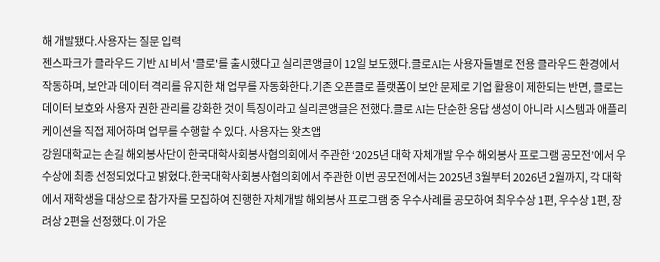해 개발됐다.사용자는 질문 입력
젠스파크가 클라우드 기반 AI 비서 '클로'를 출시했다고 실리콘앵글이 12일 보도했다.클로AI는 사용자들별로 전용 클라우드 환경에서 작동하며, 보안과 데이터 격리를 유지한 채 업무를 자동화한다.기존 오픈클로 플랫폼이 보안 문제로 기업 활용이 제한되는 반면, 클로는 데이터 보호와 사용자 권한 관리를 강화한 것이 특징이라고 실리콘앵글은 전했다.클로 AI는 단순한 응답 생성이 아니라 시스템과 애플리케이션을 직접 제어하며 업무를 수행할 수 있다. 사용자는 왓츠앱
강원대학교는 손길 해외봉사단이 한국대학사회봉사협의회에서 주관한 ‘2025년 대학 자체개발 우수 해외봉사 프로그램 공모전’에서 우수상에 최종 선정되었다고 밝혔다.한국대학사회봉사협의회에서 주관한 이번 공모전에서는 2025년 3월부터 2026년 2월까지, 각 대학에서 재학생을 대상으로 참가자를 모집하여 진행한 자체개발 해외봉사 프로그램 중 우수사례를 공모하여 최우수상 1편, 우수상 1편, 장려상 2편을 선정했다.이 가운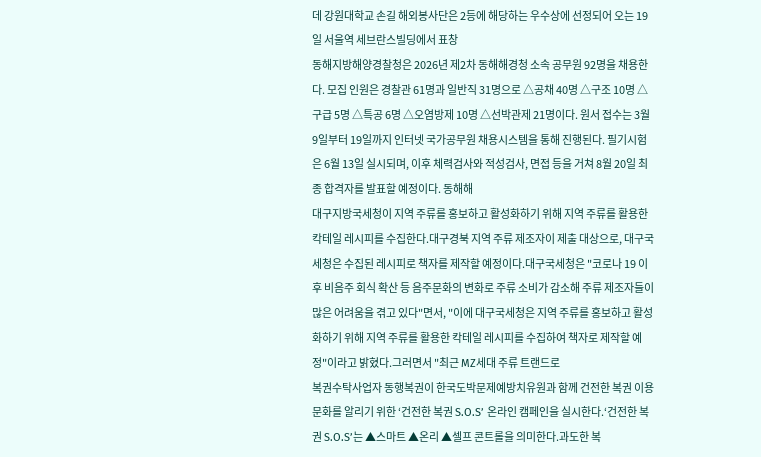데 강원대학교 손길 해외봉사단은 2등에 해당하는 우수상에 선정되어 오는 19일 서울역 세브란스빌딩에서 표창
동해지방해양경찰청은 2026년 제2차 동해해경청 소속 공무원 92명을 채용한다. 모집 인원은 경찰관 61명과 일반직 31명으로 △공채 40명 △구조 10명 △구급 5명 △특공 6명 △오염방제 10명 △선박관제 21명이다. 원서 접수는 3월 9일부터 19일까지 인터넷 국가공무원 채용시스템을 통해 진행된다. 필기시험은 6월 13일 실시되며, 이후 체력검사와 적성검사, 면접 등을 거쳐 8월 20일 최종 합격자를 발표할 예정이다. 동해해
대구지방국세청이 지역 주류를 홍보하고 활성화하기 위해 지역 주류를 활용한 칵테일 레시피를 수집한다.대구경북 지역 주류 제조자이 제출 대상으로, 대구국세청은 수집된 레시피로 책자를 제작할 예정이다.대구국세청은 "코로나 19 이후 비음주 회식 확산 등 음주문화의 변화로 주류 소비가 감소해 주류 제조자들이 많은 어려움을 겪고 있다"면서, "이에 대구국세청은 지역 주류를 홍보하고 활성화하기 위해 지역 주류를 활용한 칵테일 레시피를 수집하여 책자로 제작할 예정"이라고 밝혔다.그러면서 "최근 MZ세대 주류 트랜드로
복권수탁사업자 동행복권이 한국도박문제예방치유원과 함께 건전한 복권 이용 문화를 알리기 위한 ‘건전한 복권 S.O.S’ 온라인 캠페인을 실시한다.‘건전한 복권 S.O.S’는 ▲스마트 ▲온리 ▲셀프 콘트롤을 의미한다.과도한 복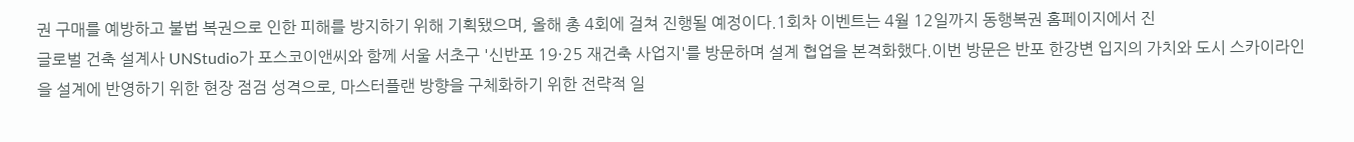권 구매를 예방하고 불법 복권으로 인한 피해를 방지하기 위해 기획됐으며, 올해 총 4회에 걸쳐 진행될 예정이다.1회차 이벤트는 4월 12일까지 동행복권 홈페이지에서 진
글로벌 건축 설계사 UNStudio가 포스코이앤씨와 함께 서울 서초구 '신반포 19·25 재건축 사업지'를 방문하며 설계 협업을 본격화했다.이번 방문은 반포 한강변 입지의 가치와 도시 스카이라인을 설계에 반영하기 위한 현장 점검 성격으로, 마스터플랜 방향을 구체화하기 위한 전략적 일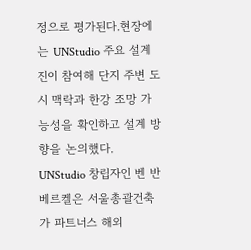정으로 평가된다.현장에는 UNStudio 주요 설계진이 참여해 단지 주변 도시 맥락과 한강 조망 가능성을 확인하고 설계 방향을 논의했다. UNStudio 창립자인 벤 반 베르켈은 서울총괄건축가 파트너스 해외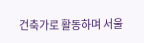건축가로 활동하며 서울